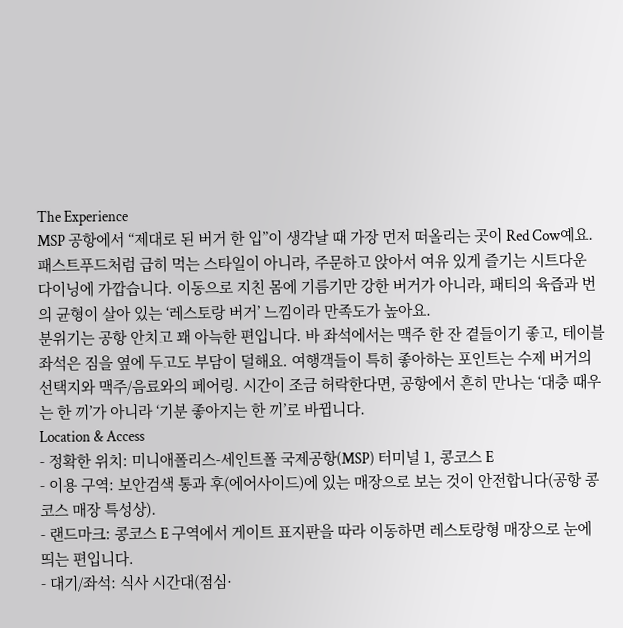The Experience
MSP 공항에서 “제대로 된 버거 한 입”이 생각날 때 가장 먼저 떠올리는 곳이 Red Cow예요. 패스트푸드처럼 급히 먹는 스타일이 아니라, 주문하고 앉아서 여유 있게 즐기는 시트다운 다이닝에 가깝습니다. 이동으로 지친 몸에 기름기만 강한 버거가 아니라, 패티의 육즙과 번의 균형이 살아 있는 ‘레스토랑 버거’ 느낌이라 만족도가 높아요.
분위기는 공항 안치고 꽤 아늑한 편입니다. 바 좌석에서는 맥주 한 잔 곁들이기 좋고, 테이블 좌석은 짐을 옆에 두고도 부담이 덜해요. 여행객들이 특히 좋아하는 포인트는 수제 버거의 선택지와 맥주/음료와의 페어링. 시간이 조금 허락한다면, 공항에서 흔히 만나는 ‘대충 때우는 한 끼’가 아니라 ‘기분 좋아지는 한 끼’로 바뀝니다.
Location & Access
- 정확한 위치: 미니애폴리스-세인트폴 국제공항(MSP) 터미널 1, 콩코스 E
- 이용 구역: 보안검색 통과 후(에어사이드)에 있는 매장으로 보는 것이 안전합니다(공항 콩코스 매장 특성상).
- 랜드마크: 콩코스 E 구역에서 게이트 표지판을 따라 이동하면 레스토랑형 매장으로 눈에 띄는 편입니다.
- 대기/좌석: 식사 시간대(점심·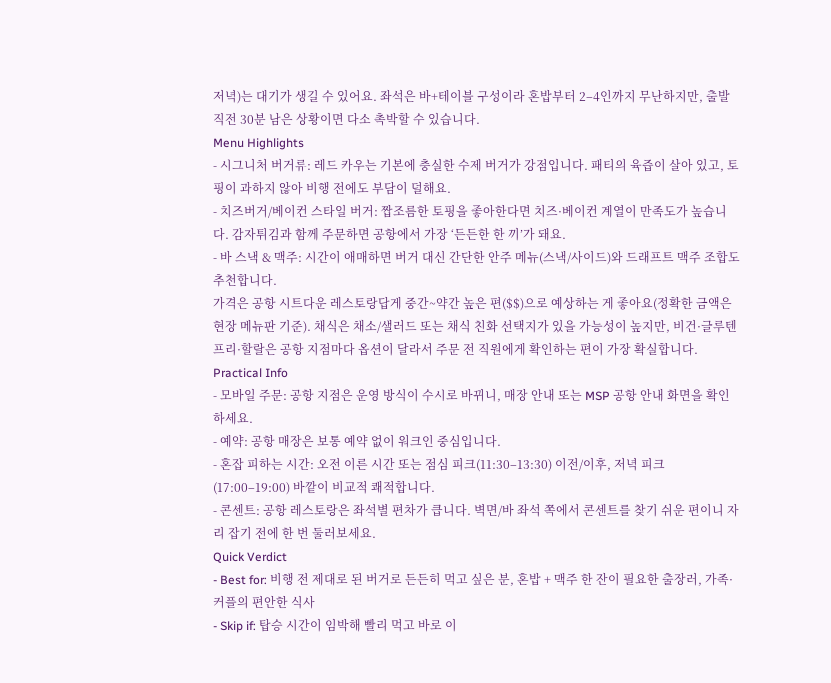저녁)는 대기가 생길 수 있어요. 좌석은 바+테이블 구성이라 혼밥부터 2–4인까지 무난하지만, 출발 직전 30분 남은 상황이면 다소 촉박할 수 있습니다.
Menu Highlights
- 시그니처 버거류: 레드 카우는 기본에 충실한 수제 버거가 강점입니다. 패티의 육즙이 살아 있고, 토핑이 과하지 않아 비행 전에도 부담이 덜해요.
- 치즈버거/베이컨 스타일 버거: 짭조름한 토핑을 좋아한다면 치즈·베이컨 계열이 만족도가 높습니다. 감자튀김과 함께 주문하면 공항에서 가장 ‘든든한 한 끼’가 돼요.
- 바 스낵 & 맥주: 시간이 애매하면 버거 대신 간단한 안주 메뉴(스낵/사이드)와 드래프트 맥주 조합도 추천합니다.
가격은 공항 시트다운 레스토랑답게 중간~약간 높은 편($$)으로 예상하는 게 좋아요(정확한 금액은 현장 메뉴판 기준). 채식은 채소/샐러드 또는 채식 친화 선택지가 있을 가능성이 높지만, 비건·글루텐프리·할랄은 공항 지점마다 옵션이 달라서 주문 전 직원에게 확인하는 편이 가장 확실합니다.
Practical Info
- 모바일 주문: 공항 지점은 운영 방식이 수시로 바뀌니, 매장 안내 또는 MSP 공항 안내 화면을 확인하세요.
- 예약: 공항 매장은 보통 예약 없이 워크인 중심입니다.
- 혼잡 피하는 시간: 오전 이른 시간 또는 점심 피크(11:30–13:30) 이전/이후, 저녁 피크(17:00–19:00) 바깥이 비교적 쾌적합니다.
- 콘센트: 공항 레스토랑은 좌석별 편차가 큽니다. 벽면/바 좌석 쪽에서 콘센트를 찾기 쉬운 편이니 자리 잡기 전에 한 번 둘러보세요.
Quick Verdict
- Best for: 비행 전 제대로 된 버거로 든든히 먹고 싶은 분, 혼밥 + 맥주 한 잔이 필요한 출장러, 가족·커플의 편안한 식사
- Skip if: 탑승 시간이 임박해 빨리 먹고 바로 이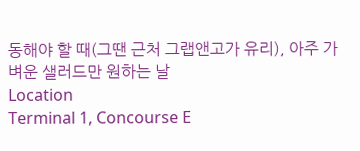동해야 할 때(그땐 근처 그랩앤고가 유리), 아주 가벼운 샐러드만 원하는 날
Location
Terminal 1, Concourse E